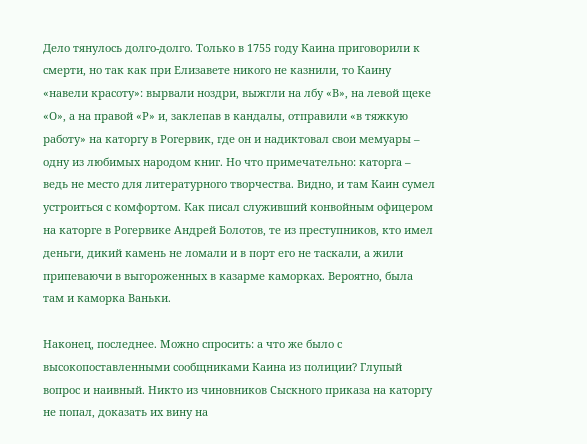Дело тянулось долго-долго. Только в 1755 году Каина приговорили к смерти, но так как при Елизавете никого не казнили, то Каину «навели красоту»: вырвали ноздри, выжгли на лбу «В», на левой щеке «О», а на правой «Р» и, заклепав в кандалы, отправили «в тяжкую работу» на каторгу в Рогервик, где он и надиктовал свои мемуары – одну из любимых народом книг. Но что примечательно: каторга – ведь не место для литературного творчества. Видно, и там Каин сумел устроиться с комфортом. Как писал служивший конвойным офицером на каторге в Рогервике Андрей Болотов, те из преступников, кто имел деньги, дикий камень не ломали и в порт его не таскали, а жили припеваючи в выгороженных в казарме каморках. Вероятно, была там и каморка Ваньки.

Наконец, последнее. Можно спросить: а что же было с высокопоставленными сообщниками Каина из полиции? Глупый вопрос и наивный. Никто из чиновников Сыскного приказа на каторгу не попал, доказать их вину на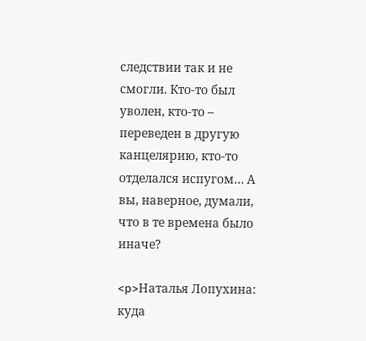следствии так и не смогли. Кто-то был уволен, кто-то – переведен в другую канцелярию, кто-то отделался испугом… А вы, наверное, думали, что в те времена было иначе?

<p>Наталья Лопухина: куда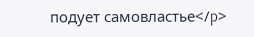подует самовластье</p>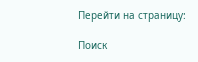Перейти на страницу:

Поиск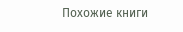Похожие книги